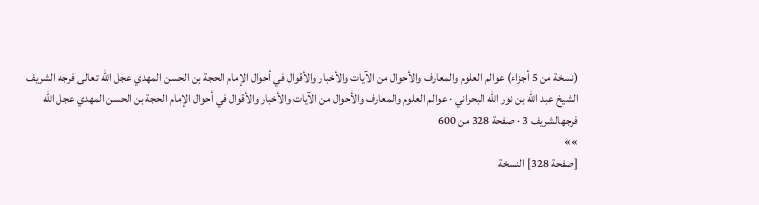(نسخة من 5 أجزاء) عوالم العلوم والمعارف والأحوال من الآيات والأخبار والأقوال في أحوال الإمام الحجة بن الحسن المهدي عجل الله تعالى فرجه الشريف
الشيخ عبد الله بن نور الله البحراني · عوالم العلوم والمعارف والأحوال من الآيات والأخبار والأقوال في أحوال الإمام الحجة بن الحسن المهدي عجل الله فرجهالشريف 3 · صفحة 328 من 600
»»
[صفحة 328] النسخة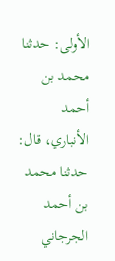الأولى: حدثنا محمد بن أحمد الأنباري، قال: حدثنا محمد بن أحمد الجرجاني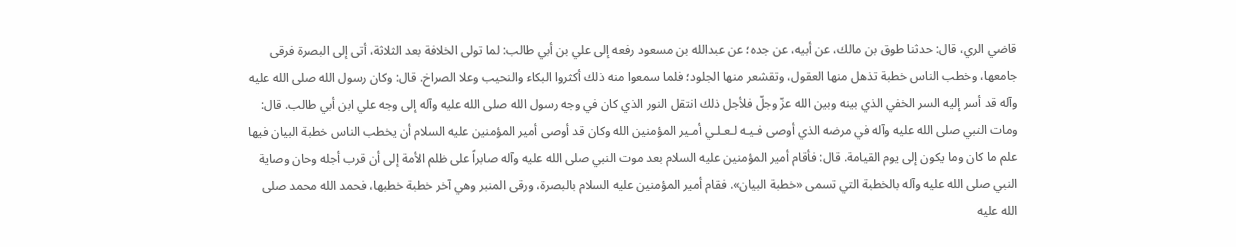قاضي الري، قال: حدثنا طوق بن مالك، عن أبيه، عن جده؛ عن عبدالله بن مسعود رفعه إلى علي بن أبي طالب: لما تولى الخلافة بعد الثلاثة، أتى إلى البصرة فرقى جامعها، وخطب الناس خطبة تذهل منها العقول، وتقشعر منها الجلود؛ فلما سمعوا منه ذلك أكثروا البكاء والنحيب وعلا الصراخ. قال: وكان رسول الله صلى الله عليه وآله قد أسر إليه السر الخفي الذي بينه وبين الله عزّ وجلّ فلأجل ذلك انتقل النور الذي كان في وجه رسول الله صلى الله عليه وآله إلى وجه علي ابن أبي طالب. قال: ومات النبي صلى الله عليه وآله في مرضه الذي أوصى فـيـه لـعـلـي أمـير المؤمنين الله وكان قد أوصى أمير المؤمنين عليه السلام أن يخطب الناس خطبة البيان فيها علم ما كان وما يكون إلى يوم القيامة. قال: فأقام أمير المؤمنين عليه السلام بعد موت النبي صلى الله عليه وآله صابراً على ظلم الأمة إلى أن قرب أجله وحان وصاية النبي صلى الله عليه وآله بالخطبة التي تسمى «خطبة البيان». فقام أمير المؤمنين عليه السلام بالبصرة، ورقى المنبر وهي آخر خطبة خطبها، فحمد الله محمد صلى الله عليه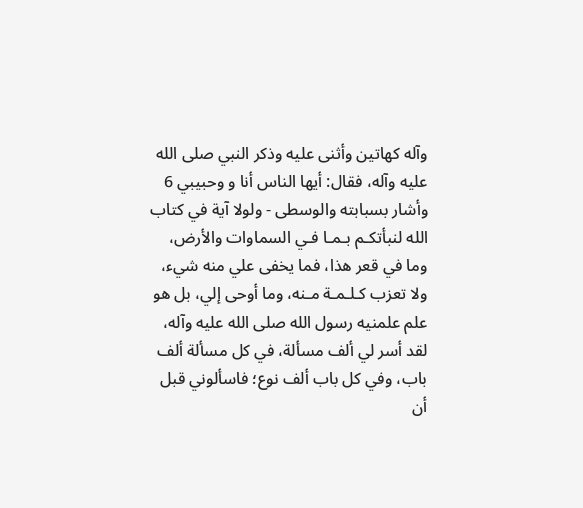وآله كهاتين وأثنى عليه وذكر النبي صلى الله عليه وآله، فقال: أيها الناس أنا و وحبيبي 6 وأشار بسبابته والوسطى - ولولا آية في كتاب الله لنبأتكـم بـمـا فـي السماوات والأرض، وما في قعر هذا، فما يخفى علي منه شيء، ولا تعزب كـلـمـة مـنه، وما أوحى إلي، بل هو علم علمنيه رسول الله صلى الله عليه وآله، لقد أسر لي ألف مسألة، في كل مسألة ألف باب، وفي كل باب ألف نوع؛ فاسألوني قبل أن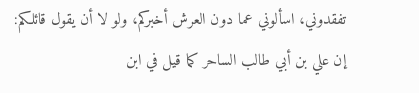تفقدوني، اسألوني عما دون العرش أخبركم، ولو لا أن يقول قائلكم: إن علي بن أبي طالب الساحر كما قيل في ابن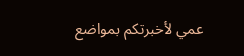عمي لأخبرتكم بمواضع